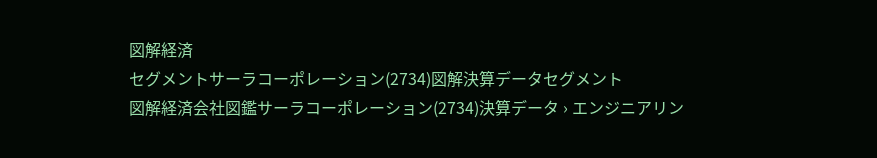図解経済
セグメントサーラコーポレーション(2734)図解決算データセグメント
図解経済会社図鑑サーラコーポレーション(2734)決算データ › エンジニアリン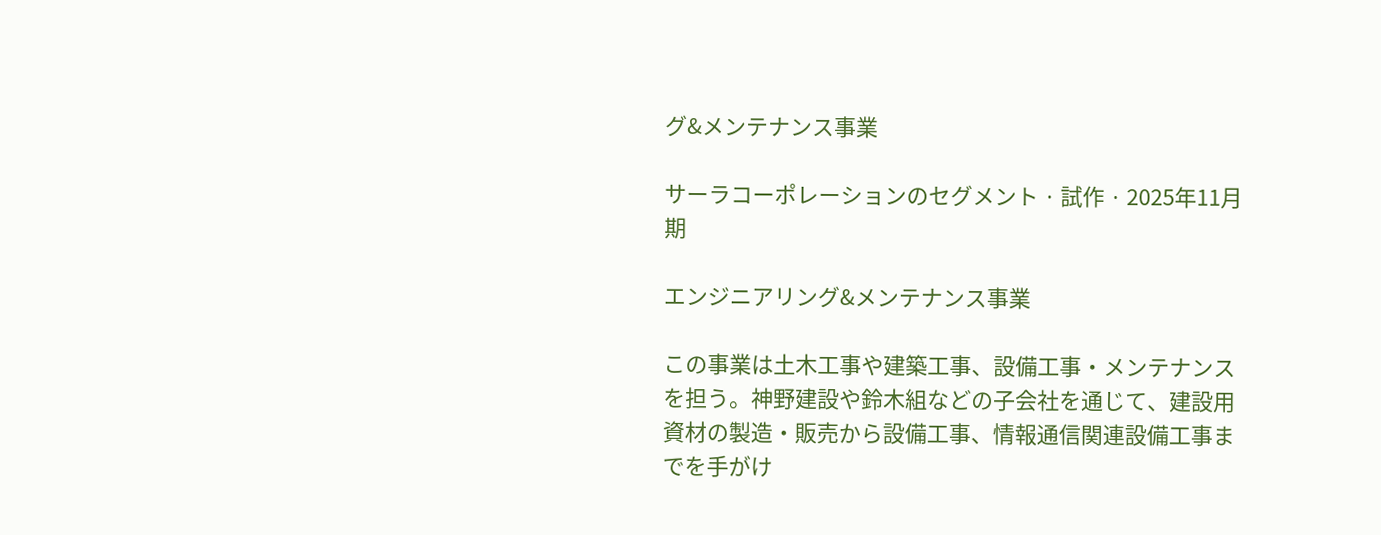グ&メンテナンス事業

サーラコーポレーションのセグメント · 試作 · 2025年11月期

エンジニアリング&メンテナンス事業

この事業は土木工事や建築工事、設備工事・メンテナンスを担う。神野建設や鈴木組などの子会社を通じて、建設用資材の製造・販売から設備工事、情報通信関連設備工事までを手がけ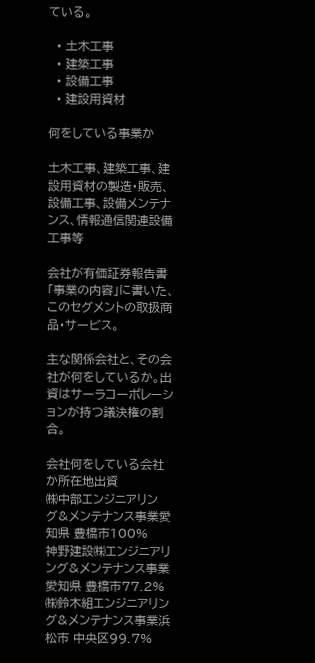ている。

  • 土木工事
  • 建築工事
  • 設備工事
  • 建設用資材

何をしている事業か

土木工事、建築工事、建設用資材の製造・販売、設備工事、設備メンテナンス、情報通信関連設備工事等

会社が有価証券報告書「事業の内容」に書いた、このセグメントの取扱商品・サービス。

主な関係会社と、その会社が何をしているか。出資はサーラコーポレーションが持つ議決権の割合。

会社何をしている会社か所在地出資
㈱中部エンジニアリング&メンテナンス事業愛知県 豊橋市100%
神野建設㈱エンジニアリング&メンテナンス事業愛知県 豊橋市77.2%
㈱鈴木組エンジニアリング&メンテナンス事業浜松市 中央区99.7%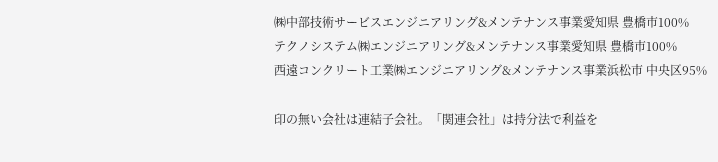㈱中部技術サービスエンジニアリング&メンテナンス事業愛知県 豊橋市100%
テクノシステム㈱エンジニアリング&メンテナンス事業愛知県 豊橋市100%
西遠コンクリート工業㈱エンジニアリング&メンテナンス事業浜松市 中央区95%

印の無い会社は連結子会社。「関連会社」は持分法で利益を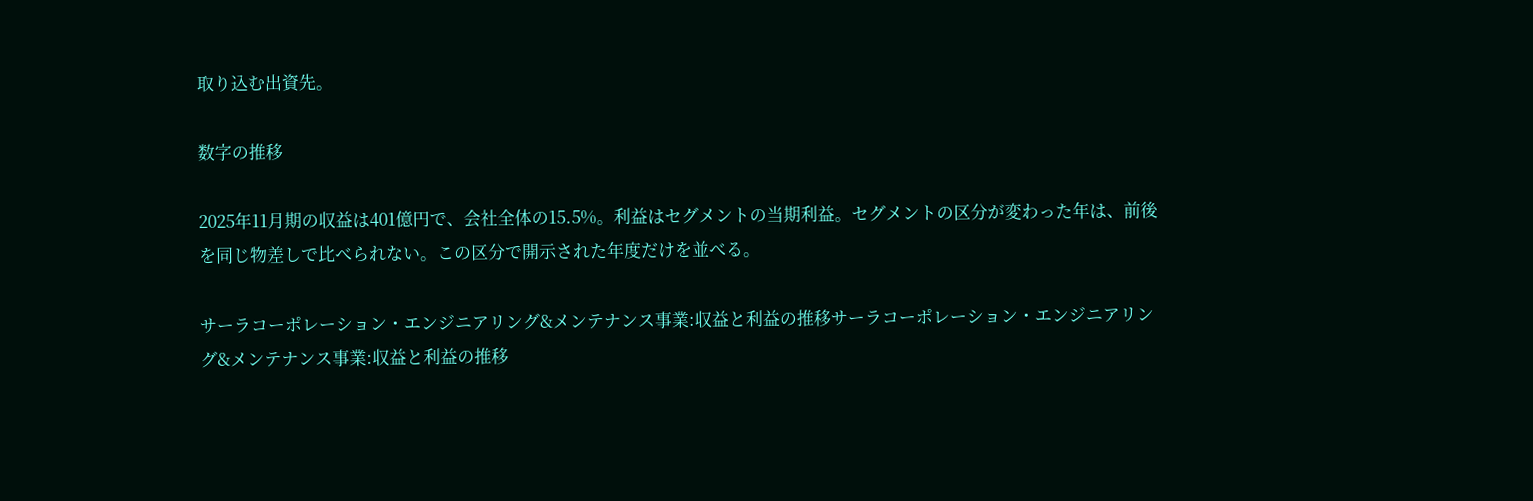取り込む出資先。

数字の推移

2025年11月期の収益は401億円で、会社全体の15.5%。利益はセグメントの当期利益。セグメントの区分が変わった年は、前後を同じ物差しで比べられない。この区分で開示された年度だけを並べる。

サーラコーポレーション・エンジニアリング&メンテナンス事業:収益と利益の推移サーラコーポレーション・エンジニアリング&メンテナンス事業:収益と利益の推移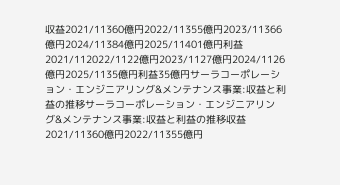収益2021/11360億円2022/11355億円2023/11366億円2024/11384億円2025/11401億円利益2021/112022/1122億円2023/1127億円2024/1126億円2025/1135億円利益35億円サーラコーポレーション・エンジニアリング&メンテナンス事業:収益と利益の推移サーラコーポレーション・エンジニアリング&メンテナンス事業:収益と利益の推移収益2021/11360億円2022/11355億円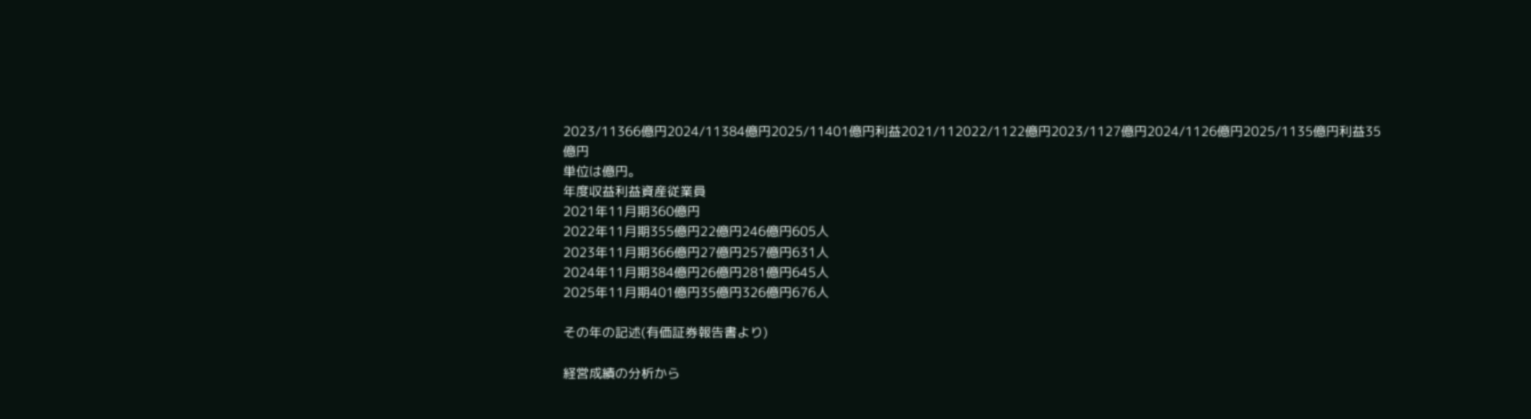2023/11366億円2024/11384億円2025/11401億円利益2021/112022/1122億円2023/1127億円2024/1126億円2025/1135億円利益35億円
単位は億円。
年度収益利益資産従業員
2021年11月期360億円
2022年11月期355億円22億円246億円605人
2023年11月期366億円27億円257億円631人
2024年11月期384億円26億円281億円645人
2025年11月期401億円35億円326億円676人

その年の記述(有価証券報告書より)

経営成績の分析から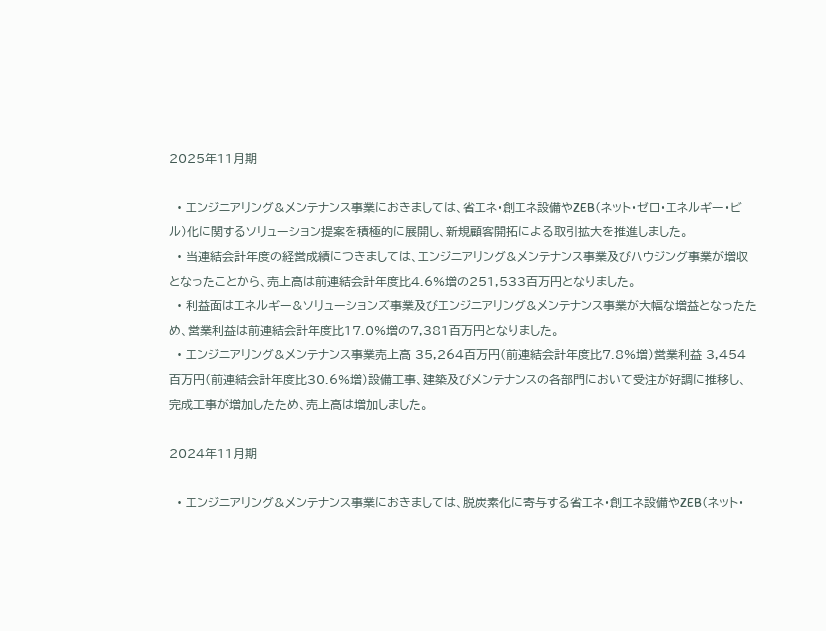2025年11月期

  • エンジニアリング&メンテナンス事業におきましては、省エネ・創エネ設備やZEB(ネット・ゼロ・エネルギー・ビル)化に関するソリューション提案を積極的に展開し、新規顧客開拓による取引拡大を推進しました。
  • 当連結会計年度の経営成績につきましては、エンジニアリング&メンテナンス事業及びハウジング事業が増収となったことから、売上高は前連結会計年度比4.6%増の251,533百万円となりました。
  • 利益面はエネルギー&ソリューションズ事業及びエンジニアリング&メンテナンス事業が大幅な増益となったため、営業利益は前連結会計年度比17.0%増の7,381百万円となりました。
  • エンジニアリング&メンテナンス事業売上高 35,264百万円(前連結会計年度比7.8%増)営業利益 3,454百万円(前連結会計年度比30.6%増)設備工事、建築及びメンテナンスの各部門において受注が好調に推移し、完成工事が増加したため、売上高は増加しました。

2024年11月期

  • エンジニアリング&メンテナンス事業におきましては、脱炭素化に寄与する省エネ・創エネ設備やZEB(ネット・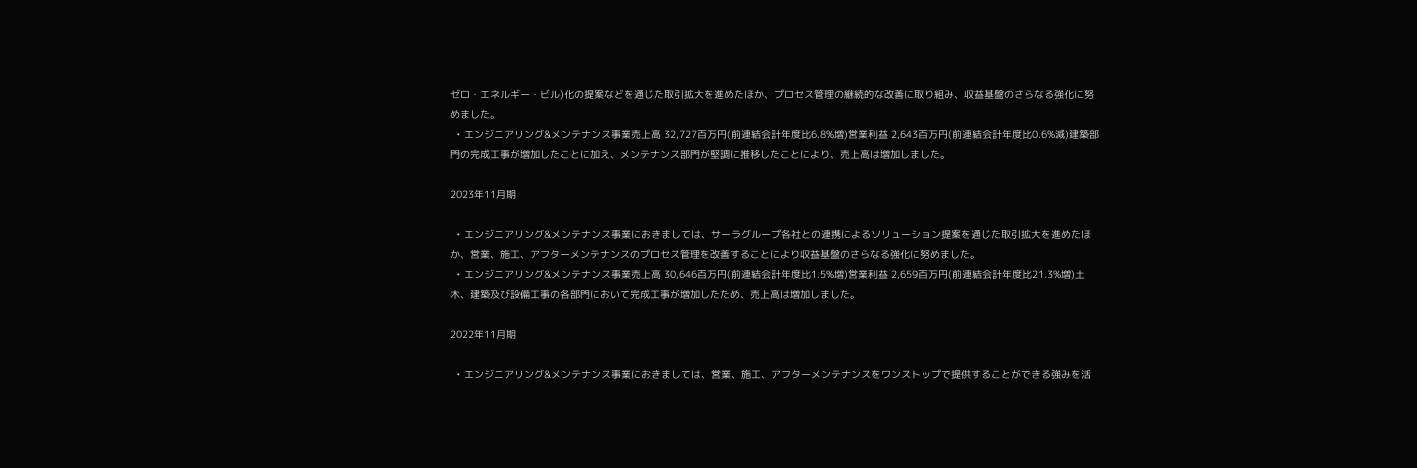ゼロ・エネルギー・ビル)化の提案などを通じた取引拡大を進めたほか、プロセス管理の継続的な改善に取り組み、収益基盤のさらなる強化に努めました。
  • エンジニアリング&メンテナンス事業売上高 32,727百万円(前連結会計年度比6.8%増)営業利益 2,643百万円(前連結会計年度比0.6%減)建築部門の完成工事が増加したことに加え、メンテナンス部門が堅調に推移したことにより、売上高は増加しました。

2023年11月期

  • エンジニアリング&メンテナンス事業におきましては、サーラグループ各社との連携によるソリューション提案を通じた取引拡大を進めたほか、営業、施工、アフターメンテナンスのプロセス管理を改善することにより収益基盤のさらなる強化に努めました。
  • エンジニアリング&メンテナンス事業売上高 30,646百万円(前連結会計年度比1.5%増)営業利益 2,659百万円(前連結会計年度比21.3%増)土木、建築及び設備工事の各部門において完成工事が増加したため、売上高は増加しました。

2022年11月期

  • エンジニアリング&メンテナンス事業におきましては、営業、施工、アフターメンテナンスをワンストップで提供することができる強みを活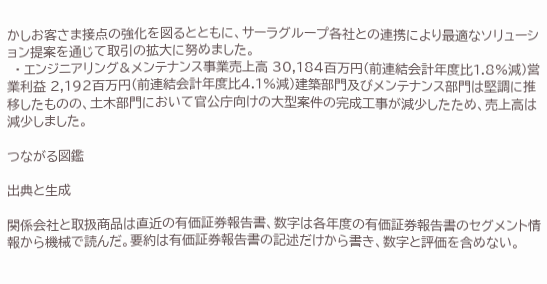かしお客さま接点の強化を図るとともに、サーラグループ各社との連携により最適なソリューション提案を通じて取引の拡大に努めました。
  • エンジニアリング&メンテナンス事業売上高 30,184百万円(前連結会計年度比1.8%減)営業利益 2,192百万円(前連結会計年度比4.1%減)建築部門及びメンテナンス部門は堅調に推移したものの、土木部門において官公庁向けの大型案件の完成工事が減少したため、売上高は減少しました。

つながる図鑑

出典と生成

関係会社と取扱商品は直近の有価証券報告書、数字は各年度の有価証券報告書のセグメント情報から機械で読んだ。要約は有価証券報告書の記述だけから書き、数字と評価を含めない。